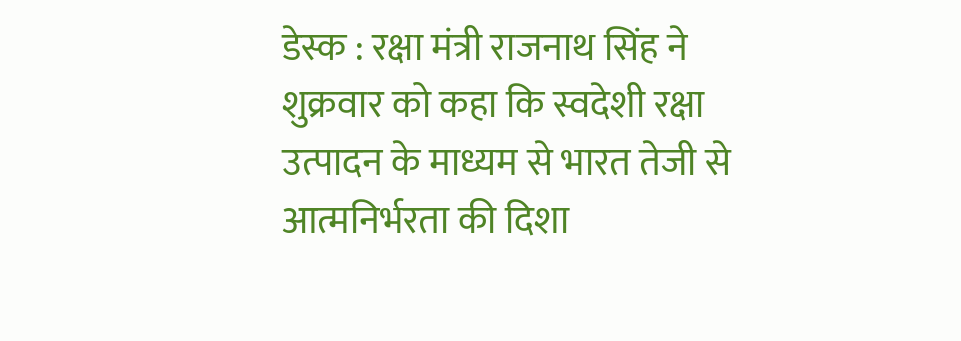डेस्क : रक्षा मंत्री राजनाथ सिंह ने शुक्रवार को कहा कि स्वदेशी रक्षा उत्पादन के माध्यम से भारत तेजी से आत्मनिर्भरता की दिशा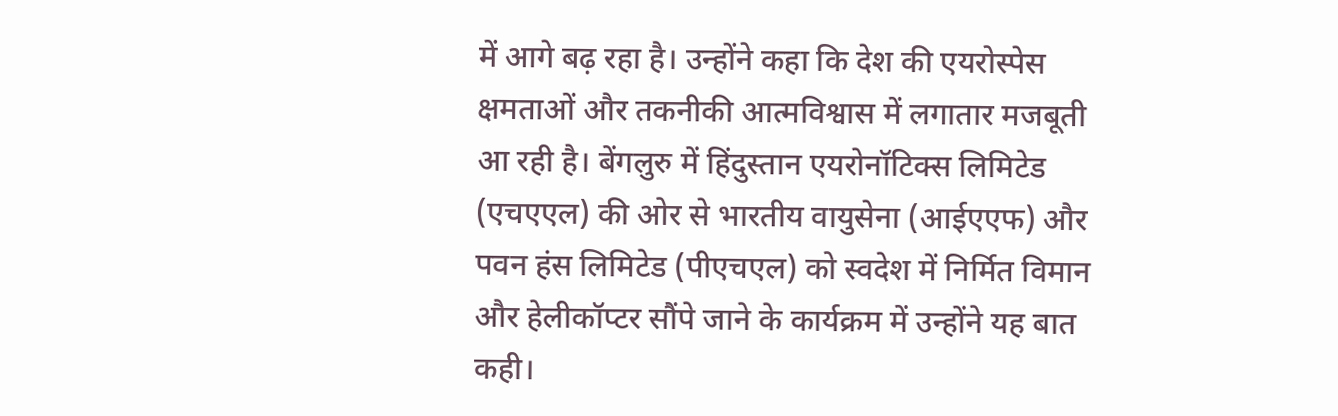में आगे बढ़ रहा है। उन्होंने कहा कि देश की एयरोस्पेस क्षमताओं और तकनीकी आत्मविश्वास में लगातार मजबूती आ रही है। बेंगलुरु में हिंदुस्तान एयरोनॉटिक्स लिमिटेड (एचएएल) की ओर से भारतीय वायुसेना (आईएएफ) और पवन हंस लिमिटेड (पीएचएल) को स्वदेश में निर्मित विमान और हेलीकॉप्टर सौंपे जाने के कार्यक्रम में उन्होंने यह बात कही।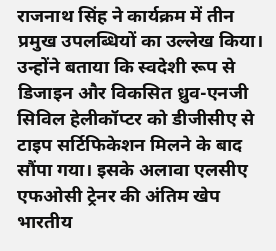राजनाथ सिंह ने कार्यक्रम में तीन प्रमुख उपलब्धियों का उल्लेख किया। उन्होंने बताया कि स्वदेशी रूप से डिजाइन और विकसित ध्रुव-एनजी सिविल हेलीकॉप्टर को डीजीसीए से टाइप सर्टिफिकेशन मिलने के बाद सौंपा गया। इसके अलावा एलसीए एफओसी ट्रेनर की अंतिम खेप भारतीय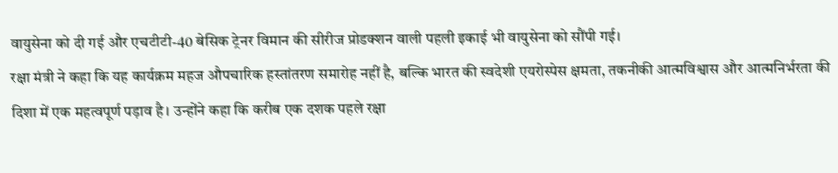वायुसेना को दी गई और एचटीटी-40 बेसिक ट्रेनर विमान की सीरीज प्रोडक्शन वाली पहली इकाई भी वायुसेना को सौंपी गई।
रक्षा मंत्री ने कहा कि यह कार्यक्रम महज औपचारिक हस्तांतरण समारोह नहीं है, बल्कि भारत की स्वदेशी एयरोस्पेस क्षमता, तकनीकी आत्मविश्वास और आत्मनिर्भरता की दिशा में एक महत्वपूर्ण पड़ाव है। उन्होंने कहा कि करीब एक दशक पहले रक्षा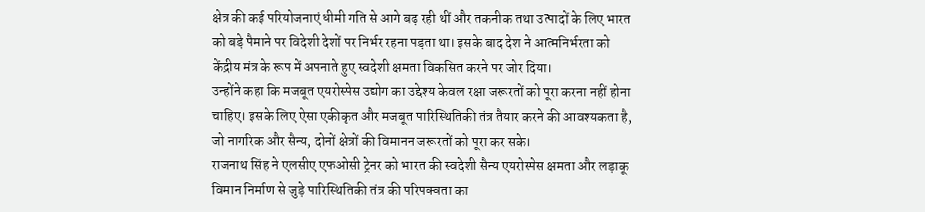क्षेत्र की कई परियोजनाएं धीमी गति से आगे बढ़ रही थीं और तकनीक तथा उत्पादों के लिए भारत को बड़े पैमाने पर विदेशी देशों पर निर्भर रहना पड़ता था। इसके बाद देश ने आत्मनिर्भरता को केंद्रीय मंत्र के रूप में अपनाते हुए स्वदेशी क्षमता विकसित करने पर जोर दिया।
उन्होंने कहा कि मजबूत एयरोस्पेस उद्योग का उद्देश्य केवल रक्षा जरूरतों को पूरा करना नहीं होना चाहिए। इसके लिए ऐसा एकीकृत और मजबूत पारिस्थितिकी तंत्र तैयार करने की आवश्यकता है, जो नागरिक और सैन्य, दोनों क्षेत्रों की विमानन जरूरतों को पूरा कर सके।
राजनाथ सिंह ने एलसीए एफओसी ट्रेनर को भारत की स्वदेशी सैन्य एयरोस्पेस क्षमता और लड़ाकू विमान निर्माण से जुड़े पारिस्थितिकी तंत्र की परिपक्वता का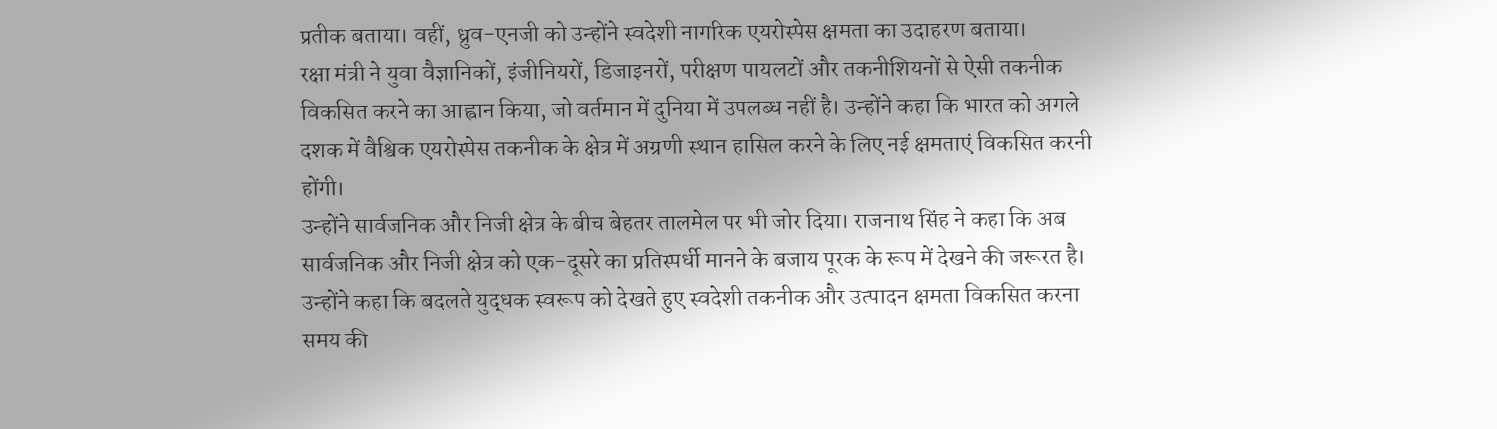प्रतीक बताया। वहीं, ध्रुव-एनजी को उन्होंने स्वदेशी नागरिक एयरोस्पेस क्षमता का उदाहरण बताया।
रक्षा मंत्री ने युवा वैज्ञानिकों, इंजीनियरों, डिजाइनरों, परीक्षण पायलटों और तकनीशियनों से ऐसी तकनीक विकसित करने का आह्वान किया, जो वर्तमान में दुनिया में उपलब्ध नहीं है। उन्होंने कहा कि भारत को अगले दशक में वैश्विक एयरोस्पेस तकनीक के क्षेत्र में अग्रणी स्थान हासिल करने के लिए नई क्षमताएं विकसित करनी होंगी।
उन्होंने सार्वजनिक और निजी क्षेत्र के बीच बेहतर तालमेल पर भी जोर दिया। राजनाथ सिंह ने कहा कि अब सार्वजनिक और निजी क्षेत्र को एक-दूसरे का प्रतिस्पर्धी मानने के बजाय पूरक के रूप में देखने की जरूरत है। उन्होंने कहा कि बदलते युद्धक स्वरूप को देखते हुए स्वदेशी तकनीक और उत्पादन क्षमता विकसित करना समय की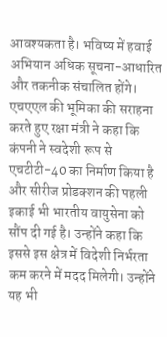आवश्यकता है। भविष्य में हवाई अभियान अधिक सूचना-आधारित और तकनीक संचालित होंगे।
एचएएल की भूमिका की सराहना करते हुए रक्षा मंत्री ने कहा कि कंपनी ने स्वदेशी रूप से एचटीटी-40 का निर्माण किया है और सीरीज प्रोडक्शन की पहली इकाई भी भारतीय वायुसेना को सौंप दी गई है। उन्होंने कहा कि इससे इस क्षेत्र में विदेशी निर्भरता कम करने में मदद मिलेगी। उन्होंने यह भी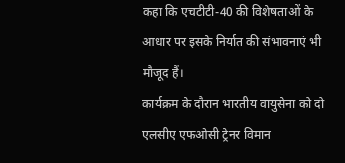कहा कि एचटीटी-40 की विशेषताओं के आधार पर इसके निर्यात की संभावनाएं भी मौजूद हैं।
कार्यक्रम के दौरान भारतीय वायुसेना को दो एलसीए एफओसी ट्रेनर विमान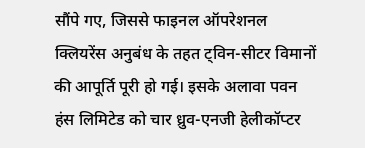सौंपे गए, जिससे फाइनल ऑपरेशनल क्लियरेंस अनुबंध के तहत ट्विन-सीटर विमानों की आपूर्ति पूरी हो गई। इसके अलावा पवन हंस लिमिटेड को चार ध्रुव-एनजी हेलीकॉप्टर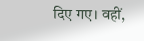दिए गए। वहीं,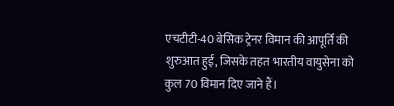एचटीटी-40 बेसिक ट्रेनर विमान की आपूर्ति की शुरुआत हुई, जिसके तहत भारतीय वायुसेना को कुल 70 विमान दिए जाने हैं।